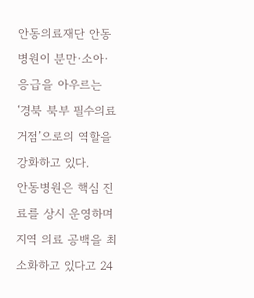안동의료재단 안동병원이 분만·소아·응급을 아우르는 ‘경북 북부 필수의료 거점’으로의 역할을 강화하고 있다.
안동병원은 핵심 진료를 상시 운영하며 지역 의료 공백을 최소화하고 있다고 24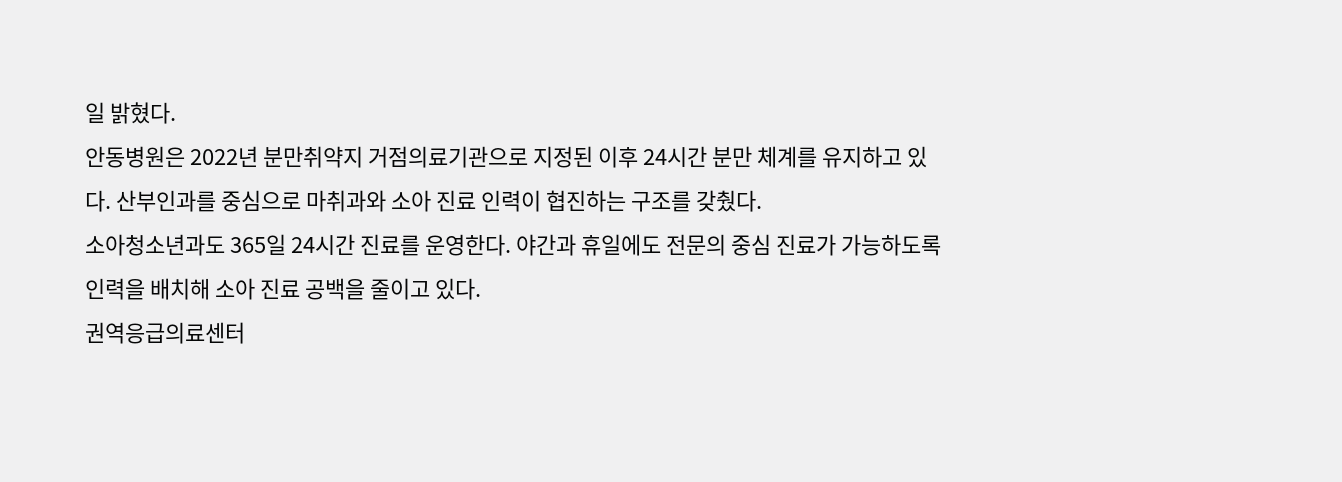일 밝혔다.
안동병원은 2022년 분만취약지 거점의료기관으로 지정된 이후 24시간 분만 체계를 유지하고 있다. 산부인과를 중심으로 마취과와 소아 진료 인력이 협진하는 구조를 갖췄다.
소아청소년과도 365일 24시간 진료를 운영한다. 야간과 휴일에도 전문의 중심 진료가 가능하도록 인력을 배치해 소아 진료 공백을 줄이고 있다.
권역응급의료센터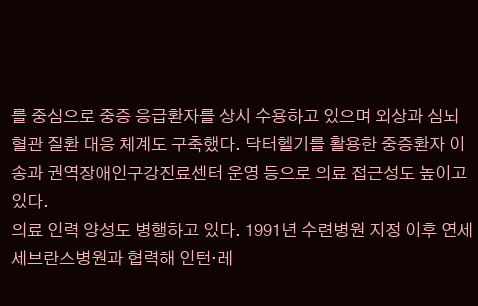를 중심으로 중증 응급환자를 상시 수용하고 있으며 외상과 심뇌혈관 질환 대응 체계도 구축했다. 닥터헬기를 활용한 중증환자 이송과 권역장애인구강진료센터 운영 등으로 의료 접근성도 높이고 있다.
의료 인력 양성도 병행하고 있다. 1991년 수련병원 지정 이후 연세세브란스병원과 협력해 인턴·레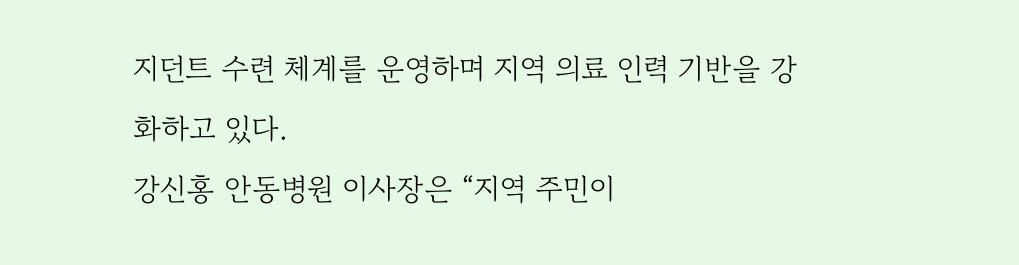지던트 수련 체계를 운영하며 지역 의료 인력 기반을 강화하고 있다.
강신홍 안동병원 이사장은 “지역 주민이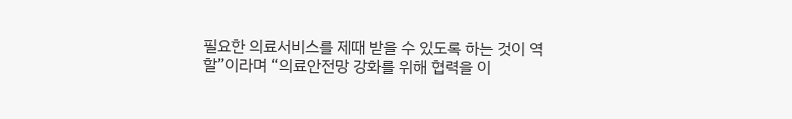필요한 의료서비스를 제때 받을 수 있도록 하는 것이 역할”이라며 “의료안전망 강화를 위해 협력을 이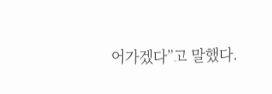어가겠다”고 말했다.